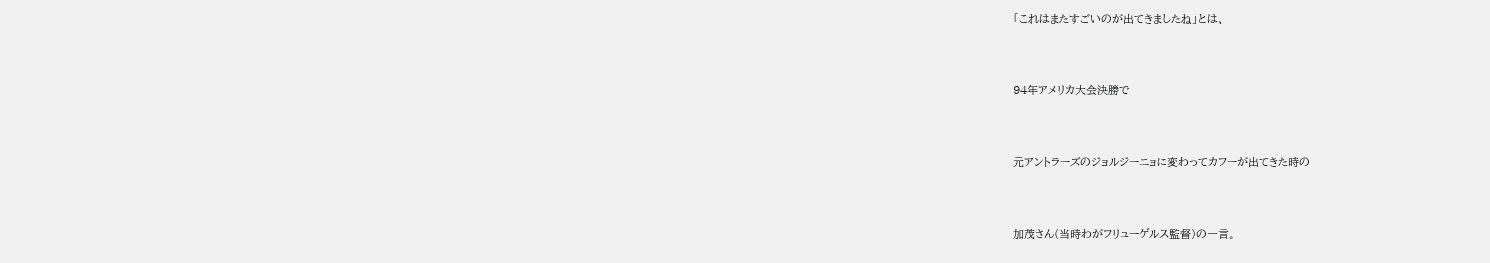「これはまたすごいのが出てきましたね」とは、


94年アメリカ大会決勝で


元アントラーズのジョルジーニョに変わってカフーが出てきた時の


加茂さん(当時わがフリューゲルス監督)の一言。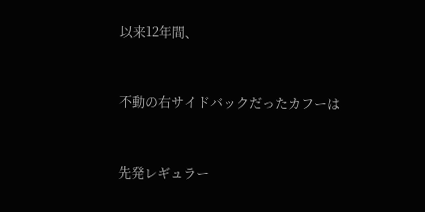以来12年間、


不動の右サイドバックだったカフーは


先発レギュラー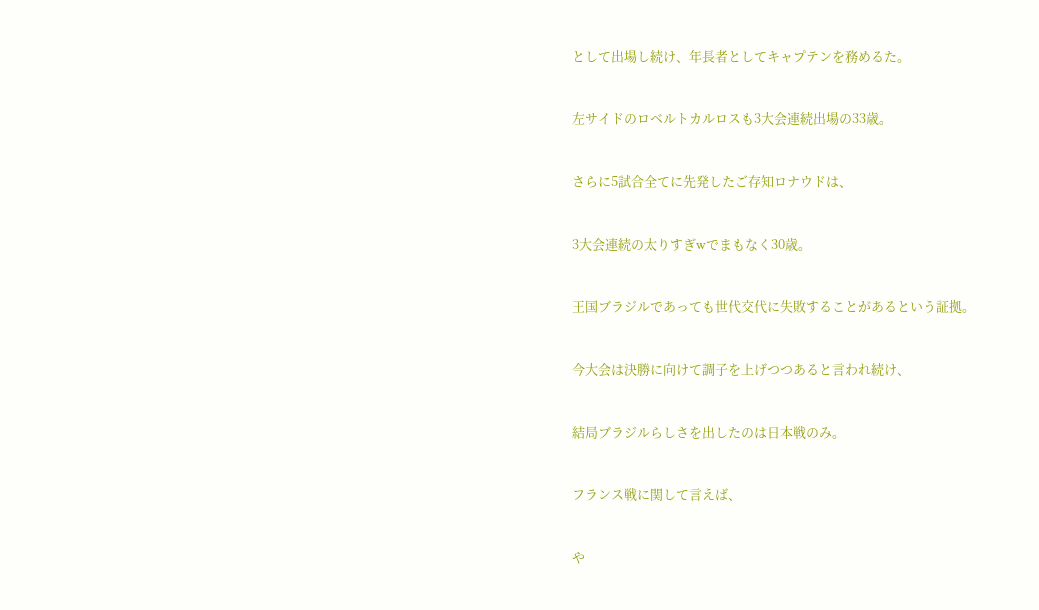として出場し続け、年長者としてキャプテンを務めるた。


左サイドのロベルトカルロスも3大会連続出場の33歳。


さらに5試合全てに先発したご存知ロナウドは、


3大会連続の太りすぎwでまもなく30歳。


王国ブラジルであっても世代交代に失敗することがあるという証拠。


今大会は決勝に向けて調子を上げつつあると言われ続け、


結局ブラジルらしさを出したのは日本戦のみ。


フランス戦に関して言えば、


や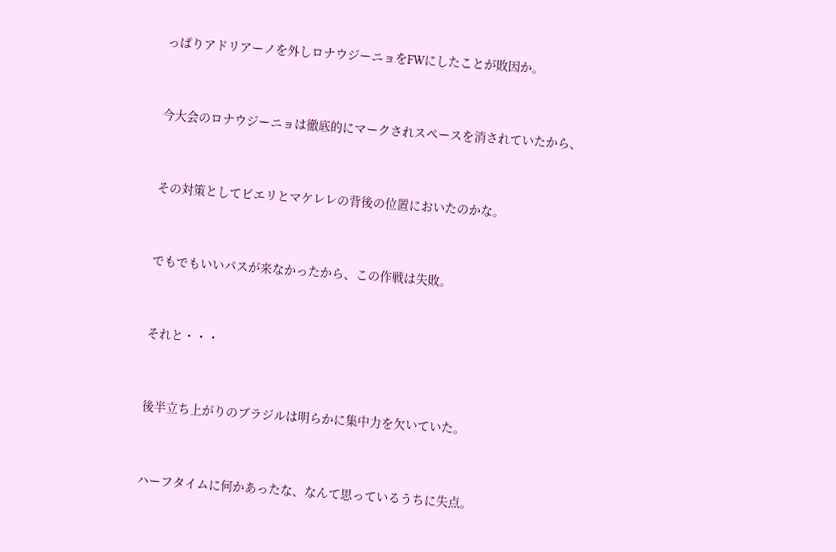っぱりアドリアーノを外しロナウジーニョをFWにしたことが敗因か。


今大会のロナウジーニョは徹底的にマークされスペースを消されていたから、


その対策としてビエリとマケレレの背後の位置においたのかな。


でもでもいいパスが来なかったから、この作戦は失敗。


それと・・・


後半立ち上がりのブラジルは明らかに集中力を欠いていた。


ハーフタイムに何かあったな、なんて思っているうちに失点。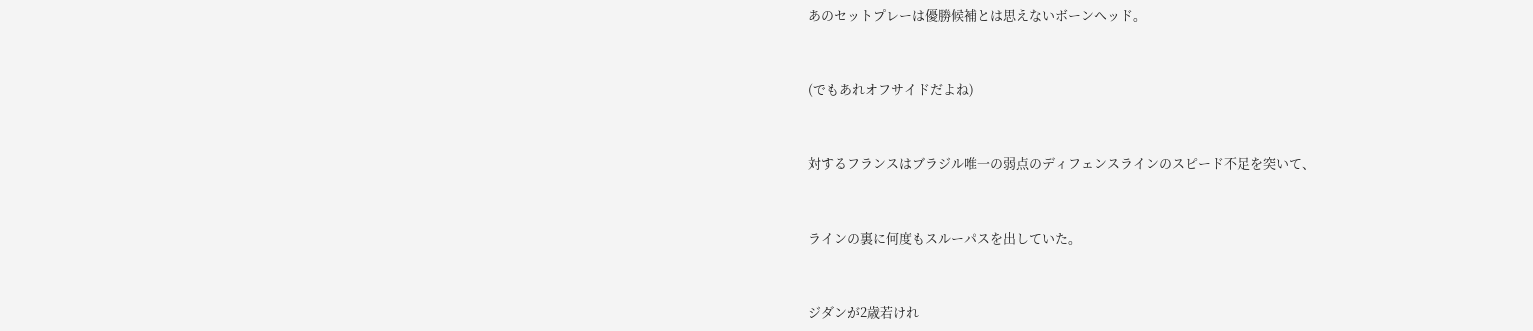あのセットプレーは優勝候補とは思えないボーンヘッド。


(でもあれオフサイドだよね)


対するフランスはブラジル唯一の弱点のディフェンスラインのスピード不足を突いて、


ラインの裏に何度もスルーパスを出していた。


ジダンが2歳若けれ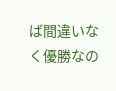ば間違いなく優勝なの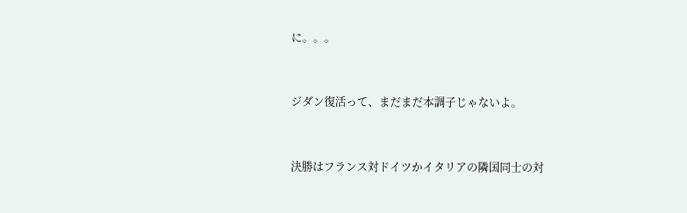に。。。


ジダン復活って、まだまだ本調子じゃないよ。


決勝はフランス対ドイツかイタリアの隣国同士の対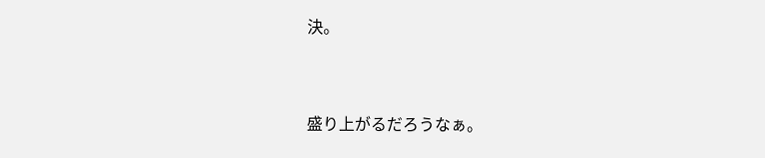決。


盛り上がるだろうなぁ。